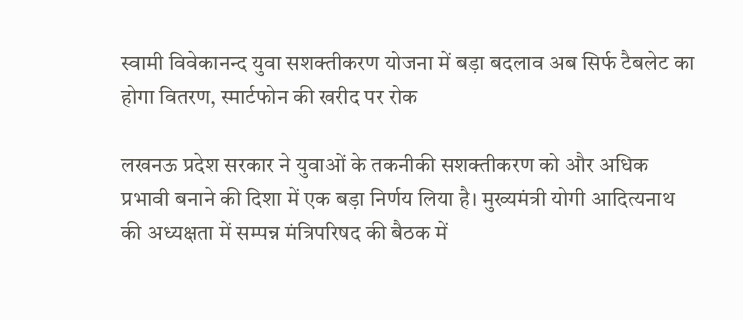स्वामी विवेकानन्द युवा सशक्तीकरण योजना में बड़ा बदलाव अब सिर्फ टैबलेट का होगा वितरण, स्मार्टफोन की खरीद पर रोक

लखनऊ प्रदेश सरकार ने युवाओं के तकनीकी सशक्तीकरण को और अधिक प्रभावी बनाने की दिशा में एक बड़ा निर्णय लिया है। मुख्यमंत्री योगी आदित्यनाथ की अध्यक्षता में सम्पन्न मंत्रिपरिषद की बैठक में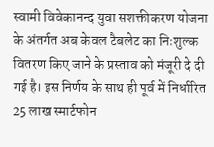स्वामी विवेकानन्द युवा सशक्तीकरण योजना के अंतर्गत अब केवल टैबलेट का निःशुल्क वितरण किए जाने के प्रस्ताव को मंजूरी दे दी गई है। इस निर्णय के साथ ही पूर्व में निर्धारित 25 लाख स्मार्टफोन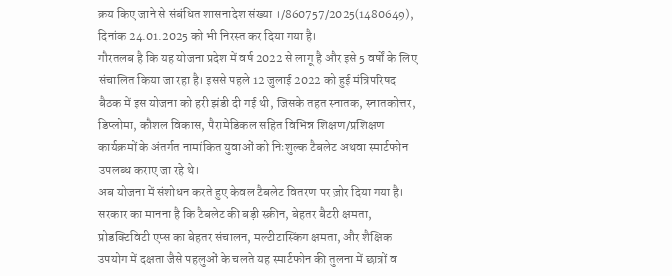क्रय किए जाने से संबंधित शासनादेश संख्या ।/860757/2025(1480649), दिनांक 24.01.2025 को भी निरस्त कर दिया गया है।
गौरतलब है कि यह योजना प्रदेश में वर्ष 2022 से लागू है और इसे 5 वर्षों के लिए संचालित किया जा रहा है। इससे पहले 12 जुलाई 2022 को हुई मंत्रिपरिषद बैठक में इस योजना को हरी झंडी दी गई थी, जिसके तहत स्नातक, स्नातकोत्तर, डिप्लोमा, कौशल विकास, पैरामेडिकल सहित विभिन्न शिक्षण/प्रशिक्षण कार्यक्रमों के अंतर्गत नामांकित युवाओं को निःशुल्क टैबलेट अथवा स्मार्टफोन उपलब्ध कराए जा रहे थे।
अब योजना में संशोधन करते हुए केवल टैबलेट वितरण पर ज़ोर दिया गया है। सरकार का मानना है कि टैबलेट की बड़ी स्क्रीन, बेहतर बैटरी क्षमता, प्रोडक्टिविटी एप्स का बेहतर संचालन, मल्टीटास्किंग क्षमता, और शैक्षिक उपयोग में दक्षता जैसे पहलुओं के चलते यह स्मार्टफोन की तुलना में छात्रों व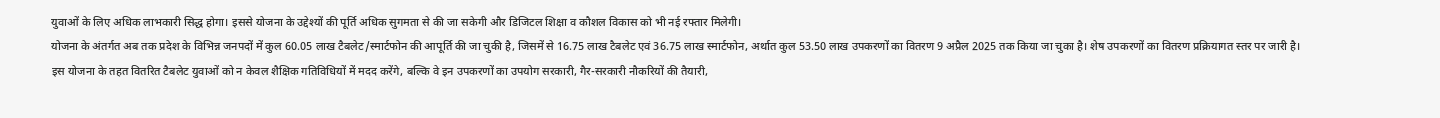युवाओं के लिए अधिक लाभकारी सिद्ध होगा। इससे योजना के उद्देश्यों की पूर्ति अधिक सुगमता से की जा सकेगी और डिजिटल शिक्षा व कौशल विकास को भी नई रफ्तार मिलेगी।
योजना के अंतर्गत अब तक प्रदेश के विभिन्न जनपदों में कुल 60.05 लाख टैबलेट/स्मार्टफोन की आपूर्ति की जा चुकी है, जिसमें से 16.75 लाख टैबलेट एवं 36.75 लाख स्मार्टफोन, अर्थात कुल 53.50 लाख उपकरणों का वितरण 9 अप्रैल 2025 तक किया जा चुका है। शेष उपकरणों का वितरण प्रक्रियागत स्तर पर जारी है।
इस योजना के तहत वितरित टैबलेट युवाओं को न केवल शैक्षिक गतिविधियों में मदद करेंगे, बल्कि वे इन उपकरणों का उपयोग सरकारी, गैर-सरकारी नौकरियों की तैयारी,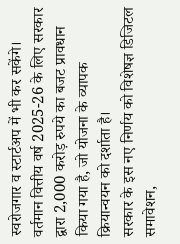स्वरोजगार व स्टार्टअप में भी कर सकेंगे। वर्तमान वित्तीय वर्ष 2025-26 के लिए सरकार द्वारा 2,000 करोड़ रुपये का बजट प्रावधान किया गया है, जो योजना के व्यापक क्रियान्वयन को दर्शाता है।
सरकार के इस नए निर्णय को विशेषज्ञ डिजिटल समावेशन,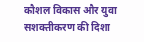कौशल विकास और युवा सशक्तीकरण की दिशा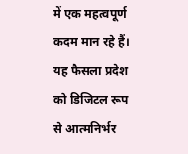में एक महत्वपूर्ण कदम मान रहे हैं। यह फैसला प्रदेश को डिजिटल रूप से आत्मनिर्भर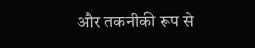और तकनीकी रूप से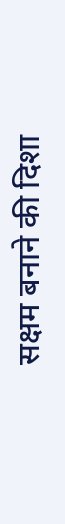सक्षम बनाने की दिशा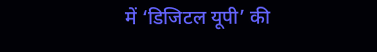में ‘डिजिटल यूपी’ की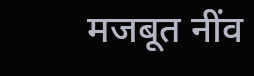मजबूत नींव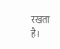रखता है।